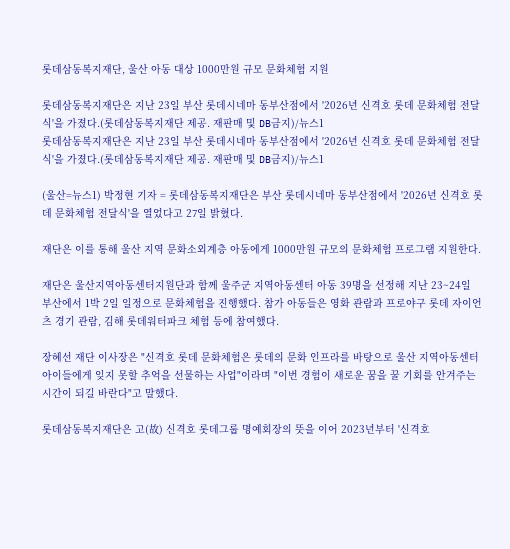롯데삼동복지재단, 울산 아동 대상 1000만원 규모 문화체험 지원

롯데삼동복지재단은 지난 23일 부산 롯데시네마 동부산점에서 '2026년 신격호 롯데 문화체험 전달식'을 가졌다.(롯데삼동복지재단 제공. 재판매 및 DB금지)/뉴스1
롯데삼동복지재단은 지난 23일 부산 롯데시네마 동부산점에서 '2026년 신격호 롯데 문화체험 전달식'을 가졌다.(롯데삼동복지재단 제공. 재판매 및 DB금지)/뉴스1

(울산=뉴스1) 박정현 기자 = 롯데삼동복지재단은 부산 롯데시네마 동부산점에서 '2026년 신격호 롯데 문화체험 전달식'을 열었다고 27일 밝혔다.

재단은 이를 통해 울산 지역 문화소외계층 아동에게 1000만원 규모의 문화체험 프로그램 지원한다.

재단은 울산지역아동센터지원단과 함께 울주군 지역아동센터 아동 39명을 선정해 지난 23~24일 부산에서 1박 2일 일정으로 문화체험을 진행했다. 참가 아동들은 영화 관람과 프로야구 롯데 자이언츠 경기 관람, 김해 롯데워터파크 체험 등에 참여했다.

장혜선 재단 이사장은 "신격호 롯데 문화체험은 롯데의 문화 인프라를 바탕으로 울산 지역아동센터 아이들에게 잊지 못할 추억을 선물하는 사업"이라며 "이번 경험이 새로운 꿈을 꿀 기회를 안겨주는 시간이 되길 바란다"고 말했다.

롯데삼동복지재단은 고(故) 신격호 롯데그룹 명예회장의 뜻을 이어 2023년부터 '신격호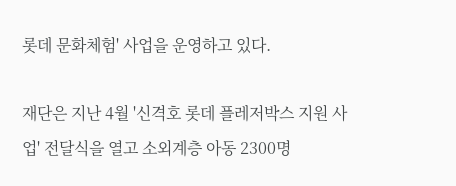롯데 문화체험' 사업을 운영하고 있다.

재단은 지난 4월 '신격호 롯데 플레저박스 지원 사업' 전달식을 열고 소외계층 아동 2300명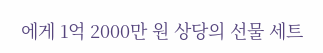에게 1억 2000만 원 상당의 선물 세트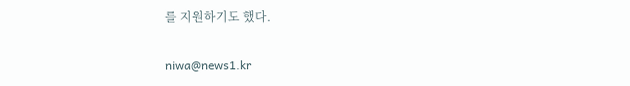를 지원하기도 했다.

niwa@news1.kr